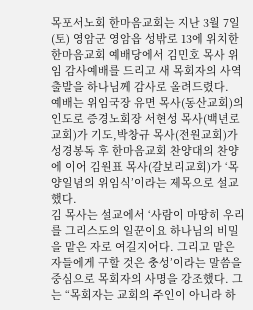목포서노회 한마음교회는 지난 3월 7일(토) 영암군 영암읍 성밖로 13에 위치한 한마음교회 예배당에서 김민호 목사 위임 감사예배를 드리고 새 목회자의 사역 출발을 하나님께 감사로 올려드렸다.
예배는 위임국장 유면 목사(동산교회)의 인도로 증경노회장 서현성 목사(백년로교회)가 기도,박창규 목사(전원교회)가 성경봉독 후 한마음교회 찬양대의 찬양에 이어 김원표 목사(갈보리교회)가 ‘목양일념의 위임식’이라는 제목으로 설교했다.
김 목사는 설교에서 ‘사람이 마땅히 우리를 그리스도의 일꾼이요 하나님의 비밀을 맡은 자로 여길지어다. 그리고 맡은 자들에게 구할 것은 충성’이라는 말씀을 중심으로 목회자의 사명을 강조했다. 그는 “목회자는 교회의 주인이 아니라 하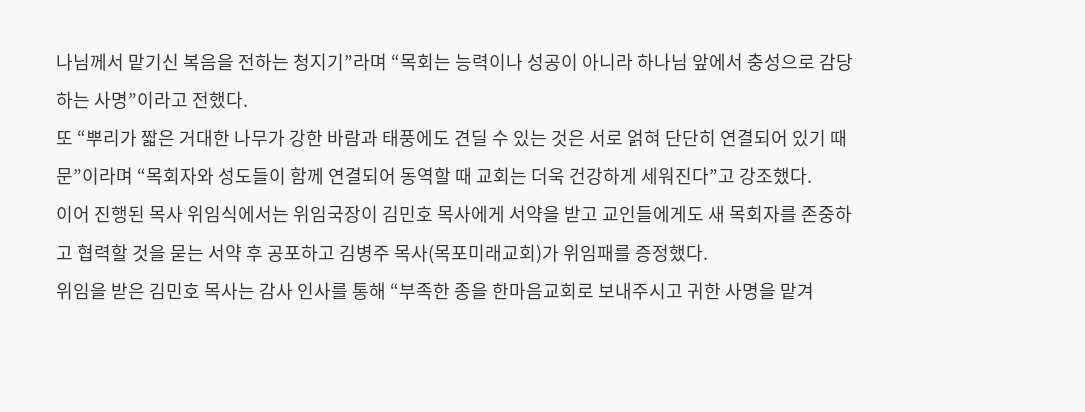나님께서 맡기신 복음을 전하는 청지기”라며 “목회는 능력이나 성공이 아니라 하나님 앞에서 충성으로 감당하는 사명”이라고 전했다.
또 “뿌리가 짧은 거대한 나무가 강한 바람과 태풍에도 견딜 수 있는 것은 서로 얽혀 단단히 연결되어 있기 때문”이라며 “목회자와 성도들이 함께 연결되어 동역할 때 교회는 더욱 건강하게 세워진다”고 강조했다.
이어 진행된 목사 위임식에서는 위임국장이 김민호 목사에게 서약을 받고 교인들에게도 새 목회자를 존중하고 협력할 것을 묻는 서약 후 공포하고 김병주 목사(목포미래교회)가 위임패를 증정했다.
위임을 받은 김민호 목사는 감사 인사를 통해 “부족한 종을 한마음교회로 보내주시고 귀한 사명을 맡겨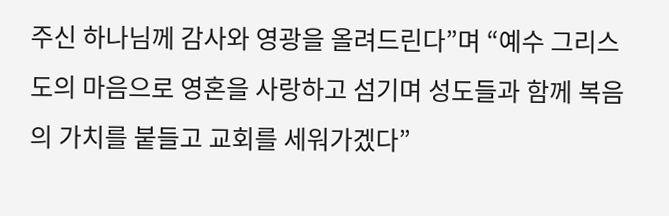주신 하나님께 감사와 영광을 올려드린다”며 “예수 그리스도의 마음으로 영혼을 사랑하고 섬기며 성도들과 함께 복음의 가치를 붙들고 교회를 세워가겠다”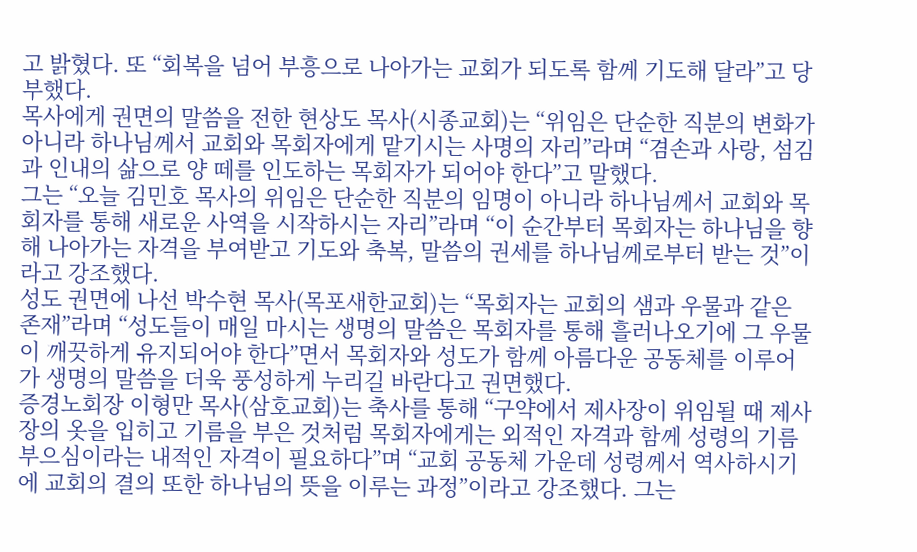고 밝혔다. 또 “회복을 넘어 부흥으로 나아가는 교회가 되도록 함께 기도해 달라”고 당부했다.
목사에게 권면의 말씀을 전한 현상도 목사(시종교회)는 “위임은 단순한 직분의 변화가 아니라 하나님께서 교회와 목회자에게 맡기시는 사명의 자리”라며 “겸손과 사랑, 섬김과 인내의 삶으로 양 떼를 인도하는 목회자가 되어야 한다”고 말했다.
그는 “오늘 김민호 목사의 위임은 단순한 직분의 임명이 아니라 하나님께서 교회와 목회자를 통해 새로운 사역을 시작하시는 자리”라며 “이 순간부터 목회자는 하나님을 향해 나아가는 자격을 부여받고 기도와 축복, 말씀의 권세를 하나님께로부터 받는 것”이라고 강조했다.
성도 권면에 나선 박수현 목사(목포새한교회)는 “목회자는 교회의 샘과 우물과 같은 존재”라며 “성도들이 매일 마시는 생명의 말씀은 목회자를 통해 흘러나오기에 그 우물이 깨끗하게 유지되어야 한다”면서 목회자와 성도가 함께 아름다운 공동체를 이루어 가 생명의 말씀을 더욱 풍성하게 누리길 바란다고 권면했다.
증경노회장 이형만 목사(삼호교회)는 축사를 통해 “구약에서 제사장이 위임될 때 제사장의 옷을 입히고 기름을 부은 것처럼 목회자에게는 외적인 자격과 함께 성령의 기름 부으심이라는 내적인 자격이 필요하다”며 “교회 공동체 가운데 성령께서 역사하시기에 교회의 결의 또한 하나님의 뜻을 이루는 과정”이라고 강조했다. 그는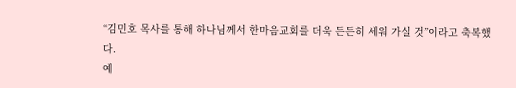“김민호 목사를 통해 하나님께서 한마음교회를 더욱 든든히 세워 가실 것”이라고 축복했다.
예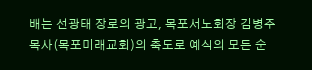배는 선광태 장로의 광고, 목포서노회장 김병주 목사(목포미래교회)의 축도로 예식의 모든 순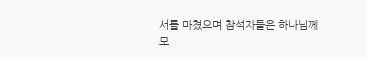서를 마쳤으며 참석자들은 하나님께 모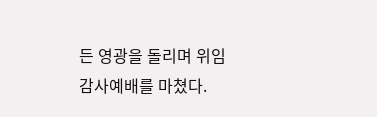든 영광을 돌리며 위임 감사예배를 마쳤다.